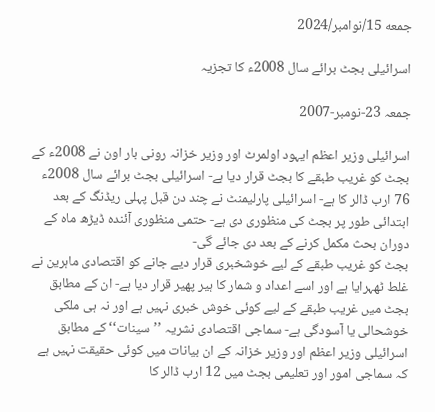جمعه 15/نوامبر/2024

اسرائیلی بجٹ برائے سال 2008ء کا تجزیہ

جمعہ 23-نومبر-2007

اسرائیلی وزیر اعظم ایہود اولمرٹ اور وزیر خزانہ رونی بار اون نے 2008ء کے بجٹ کو غریب طبقے کا بجٹ قرار دیا ہے- اسرائیلی بجٹ برائے سال 2008ء 76 ارب ڈالر کا ہے- اسرائیلی پارلیمنٹ نے چند دن قبل پہلی ریڈنگ کے بعد ابتدائی طور پر بجٹ کی منظوری دی ہے- حتمی منظوری آئندہ ڈیڑھ ماہ کے دوران بحث مکمل کرنے کے بعد دی جائے گی-
بجٹ کو غریب طبقے کے لیے خوشخبری قرار دیے جانے کو اقتصادی ماہرین نے غلط ٹھہرایا ہے اور اسے اعداد و شمار کا ہیر پھیر قرار دیا ہے- ان کے مطابق بجٹ میں غریب طبقے کے لیے کوئی خوش خبری نہیں ہے اور نہ ہی ملکی خوشحالی یا آسودگی ہے- سماجی اقتصادی نشریہ ’’سینات‘‘ کے مطابق اسرائیلی وزیر اعظم اور وزیر خزانہ کے ان بیانات میں کوئی حقیقت نہیں ہے کہ سماجی امور اور تعلیمی بجٹ میں 12 ارب ڈالر کا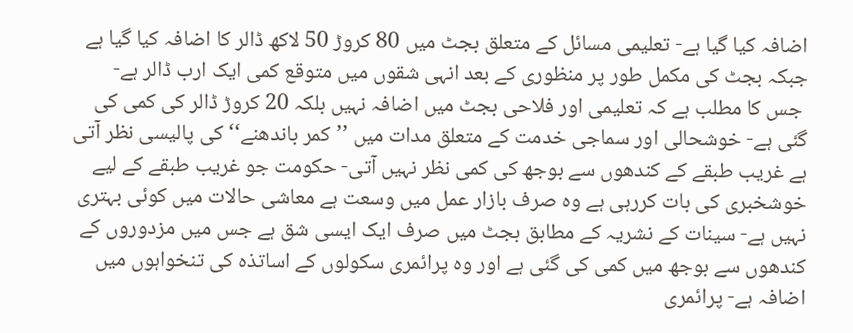اضافہ کیا گیا ہے- تعلیمی مسائل کے متعلق بجٹ میں 80 کروڑ 50 لاکھ ڈالر کا اضافہ کیا گیا ہے جبکہ بجٹ کی مکمل طور پر منظوری کے بعد انہی شقوں میں متوقع کمی ایک ارب ڈالر ہے-
 جس کا مطلب ہے کہ تعلیمی اور فلاحی بجٹ میں اضافہ نہیں بلکہ 20 کروڑ ڈالر کی کمی کی گئی ہے- خوشحالی اور سماجی خدمت کے متعلق مدات میں ’’کمر باندھنے‘‘ کی پالیسی نظر آتی ہے غریب طبقے کے کندھوں سے بوجھ کی کمی نظر نہیں آتی- حکومت جو غریب طبقے کے لیے خوشخبری کی بات کررہی ہے وہ صرف بازار عمل میں وسعت ہے معاشی حالات میں کوئی بہتری نہیں ہے- سینات کے نشریہ کے مطابق بجٹ میں صرف ایک ایسی شق ہے جس میں مزدوروں کے کندھوں سے بوجھ میں کمی کی گئی ہے اور وہ پرائمری سکولوں کے اساتذہ کی تنخواہوں میں اضافہ ہے- پرائمری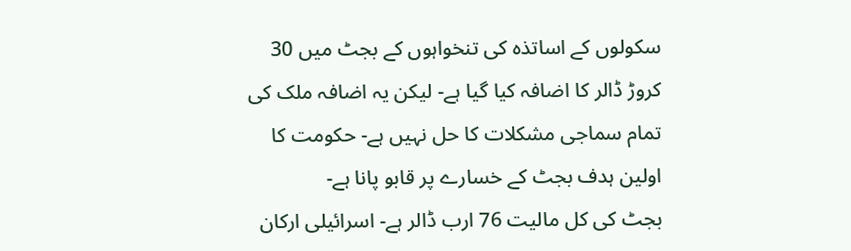سکولوں کے اساتذہ کی تنخواہوں کے بجٹ میں 30 کروڑ ڈالر کا اضافہ کیا گیا ہے- لیکن یہ اضافہ ملک کی تمام سماجی مشکلات کا حل نہیں ہے- حکومت کا اولین ہدف بجٹ کے خسارے پر قابو پانا ہے-
بجٹ کی کل مالیت 76 ارب ڈالر ہے- اسرائیلی ارکان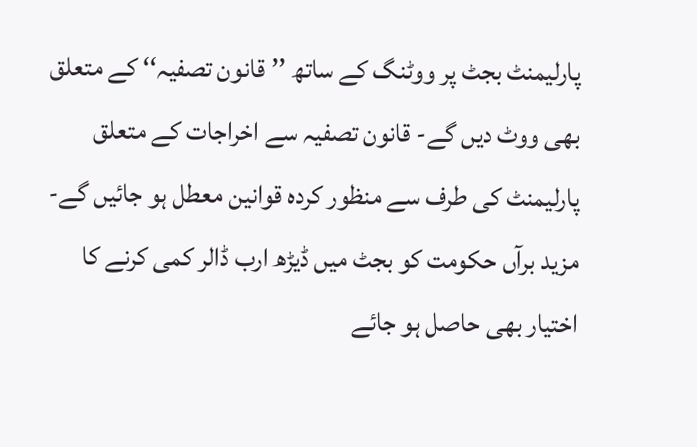پارلیمنٹ بجٹ پر ووٹنگ کے ساتھ ’’قانون تصفیہ‘‘ کے متعلق بھی ووٹ دیں گے- قانون تصفیہ سے اخراجات کے متعلق پارلیمنٹ کی طرف سے منظور کردہ قوانین معطل ہو جائیں گے- مزید برآں حکومت کو بجٹ میں ڈیڑھ ارب ڈالر کمی کرنے کا اختیار بھی حاصل ہو جائے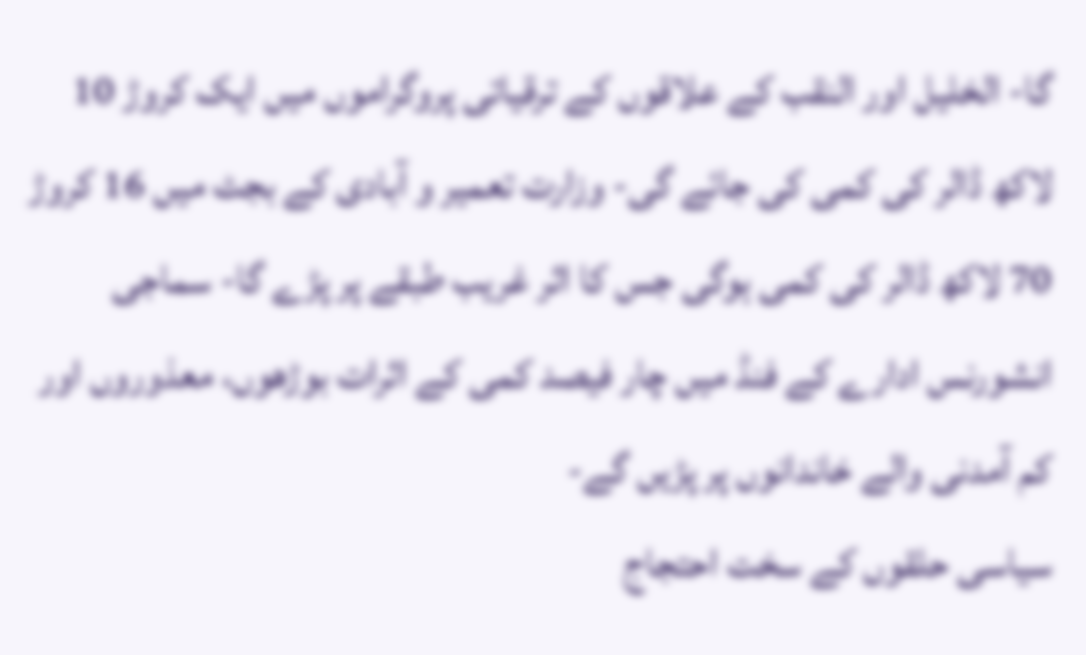گا- الخلیل اور النقب کے علاقوں کے ترقیاتی پروگراموں میں ایک کروڑ 10 لاکھ ڈالر کی کمی کی جائے گی- وزارت تعمیر و آبادی کے بجٹ میں 16 کروڑ 70 لاکھ ڈالر کی کمی ہوگی جس کا اثر غریب طبقے پر پڑے گا- سماجی انشورنس ادارے کے فنڈ میں چار فیصد کمی کے اثرات بوڑھوں، معذوروں اور کم آمدنی والے خاندانوں پر پڑیں گے-
سیاسی حلقوں کے سخت احتجاج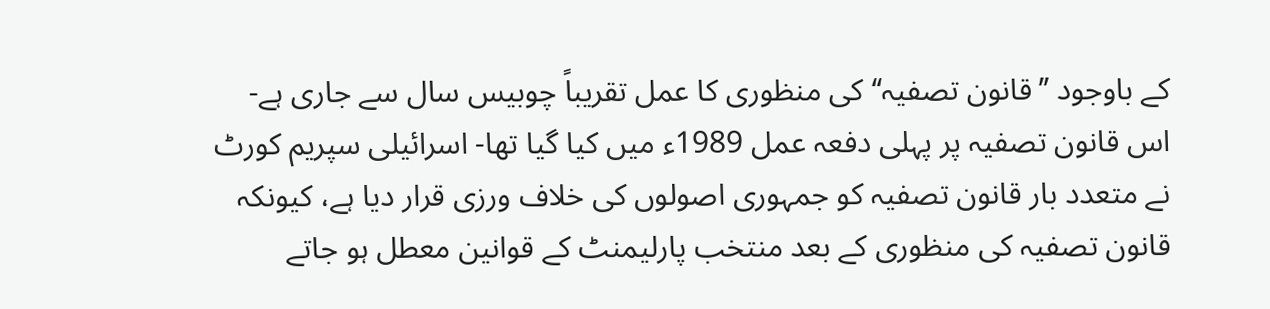کے باوجود ’’قانون تصفیہ‘‘ کی منظوری کا عمل تقریباً چوبیس سال سے جاری ہے- اس قانون تصفیہ پر پہلی دفعہ عمل 1989ء میں کیا گیا تھا- اسرائیلی سپریم کورٹ نے متعدد بار قانون تصفیہ کو جمہوری اصولوں کی خلاف ورزی قرار دیا ہے، کیونکہ قانون تصفیہ کی منظوری کے بعد منتخب پارلیمنٹ کے قوانین معطل ہو جاتے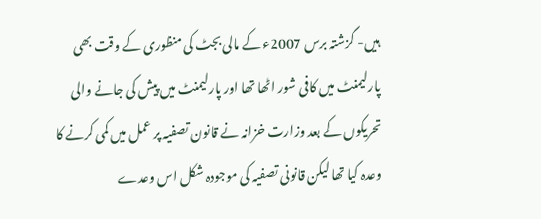ہیں- گزشتہ برس 2007ء کے مالی بجٹ کی منظوری کے وقت بھی پارلیمنٹ میں کافی شور اٹھا تھا اور پارلیمنٹ میں پیش کی جانے والی تحریکوں کے بعد وزارت خزانہ نے قانون تصفیہ پر عمل میں کمی کرنے کا وعدہ کیا تھا لیکن قانونی تصفیہ کی موجودہ شکل اس وعدے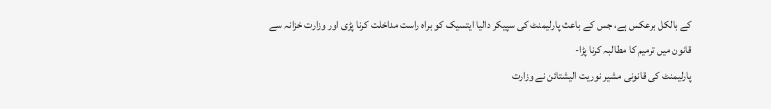کے بالکل برعکس ہے، جس کے باعث پارلیمنٹ کی سپیکر دالیا ایتسیک کو براہ راست مداخلت کرنا پڑی اور وزارت خزانہ سے قانون میں ترمیم کا مطالبہ کرنا پڑا-
پارلیمنٹ کی قانونی مشیر نوریت الیشتائن نے وزارت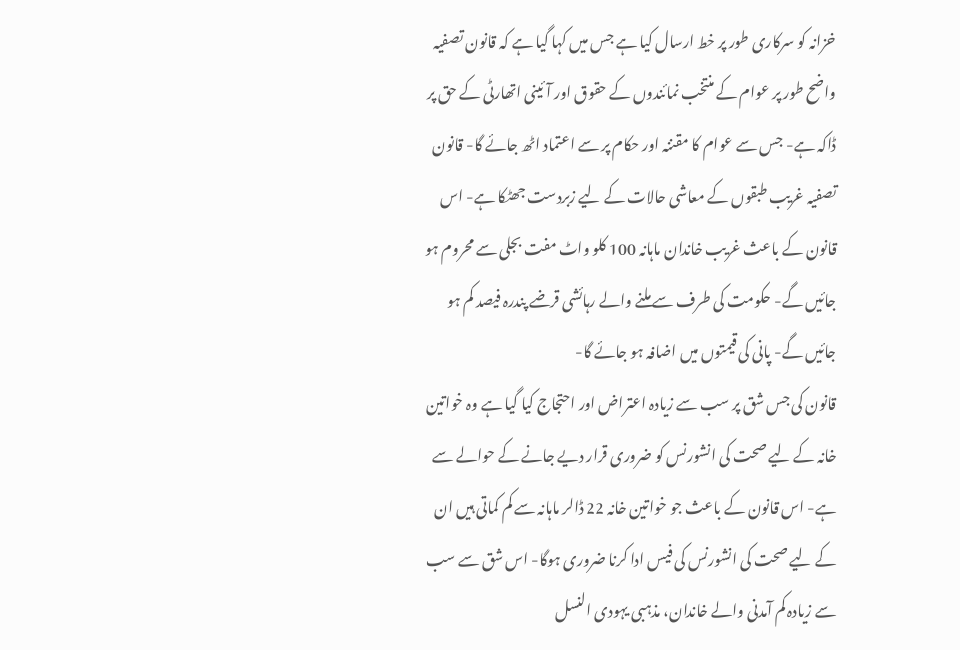خزانہ کو سرکاری طور پر خط ارسال کیا ہے جس میں کہا گیا ہے کہ قانون تصفیہ واضح طور پر عوام کے منتخب نمائندوں کے حقوق اور آئینی اتھارٹی کے حق پر ڈاکہ ہے- جس سے عوام کا مقننہ اور حکام پر سے اعتماد اٹھ جائے گا- قانون تصفیہ غریب طبقوں کے معاشی حالات کے لیے زبردست جھٹکا ہے- اس قانون کے باعث غریب خاندان ماہانہ 100 کلو واٹ مفت بجلی سے محروم ہو جائیں گے- حکومت کی طرف سے ملنے والے رہائشی قرضے پندرہ فیصد کم ہو جائیں گے- پانی کی قیمتوں میں اضافہ ہو جائے گا-
قانون کی جس شق پر سب سے زیادہ اعتراض اور احتجاج کیا گیا ہے وہ خواتین خانہ کے لیے صحت کی انشورنس کو ضروری قرار دیے جانے کے حوالے سے ہے- اس قانون کے باعث جو خواتین خانہ 22 ڈالر ماہانہ سے کم کماتی ہیں ان کے لیے صحت کی انشورنس کی فیس ادا کرنا ضروری ہوگا- اس شق سے سب سے زیادہ کم آمدنی والے خاندان، مذہبی یہودی النسل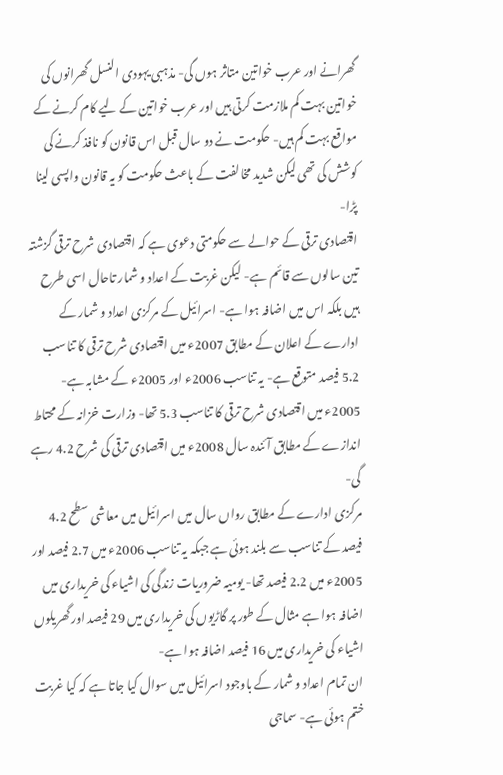گھرانے اور عرب خواتین متاثر ہوں گی- مذہبی یہودی النسل گھرانوں کی خواتین بہت کم ملازمت کرتی ہیں اور عرب خواتین کے لیے کام کرنے کے مواقع بہت کم ہیں- حکومت نے دو سال قبل اس قانون کو نافذ کرنے کی کوشش کی تھی لیکن شدید مخالفت کے باعث حکومت کو یہ قانون واپسی لینا پڑا-
اقتصادی ترقی کے حوالے سے حکومتی دعوی ہے کہ اقتصادی شرح ترقی گزشتہ تین سالوں سے قائم ہے- لیکن غربت کے اعداد و شمار تاحال اسی طرح ہیں بلکہ اس میں اضافہ ہوا ہے- اسرائیل کے مرکزی اعداد و شمار کے ادارے کے اعلان کے مطابق 2007ء میں اقتصادی شرح ترقی کا تناسب 5.2 فیصد متوقع ہے- یہ تناسب 2006ء اور 2005ء کے مشابہ ہے- 2005ء میں اقتصادی شرح ترقی کا تناسب 5.3 تھا- وزارت خزانہ کے محتاط اندازے کے مطابق آئندہ سال 2008ء میں اقتصادی ترقی کی شرح 4.2 رہے گی-
مرکزی ادارے کے مطابق رواں سال میں اسرائیل میں معاشی سطح 4.2 فیصد کے تناسب سے بلند ہوئی ہے جبکہ یہ تناسب 2006ء میں 2.7 فیصد اور 2005ء میں 2.2 فیصد تھا- یومیہ ضروریات زندگی کی اشیاء کی خریداری میں اضافہ ہوا ہے مثال کے طور پر گاڑیوں کی خریداری میں 29 فیصد اور گھریلوں اشیاء کی خریداری میں 16 فیصد اضافہ ہوا ہے-
ان تمام اعداد و شمار کے باوجود اسرائیل میں سوال کیا جاتا ہے کہ کیا غربت ختم ہوئی ہے- سماجی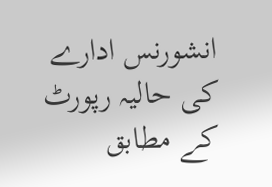انشورنس ادارے کی حالیہ رپورٹ کے مطابق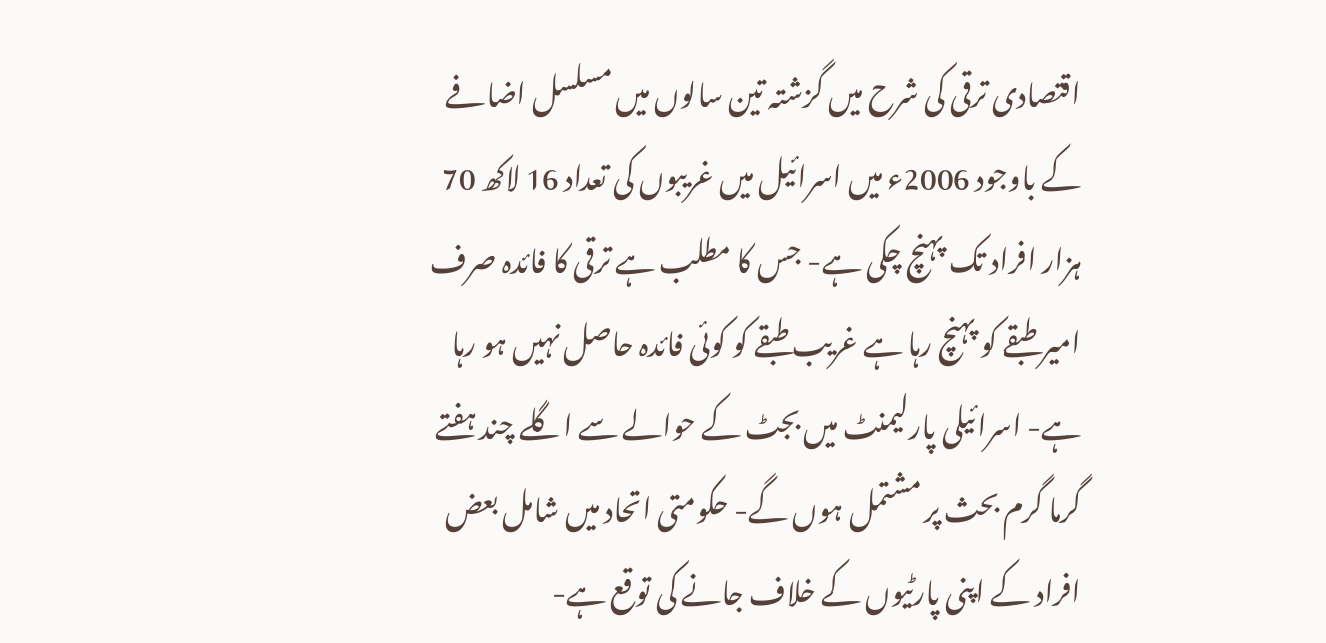اقتصادی ترقی کی شرح میں گزشتہ تین سالوں میں مسلسل اضافے کے باوجود 2006ء میں اسرائیل میں غریبوں کی تعداد 16 لاکھ 70 ہزار افراد تک پہنچ چکی ہے- جس کا مطلب ہے ترقی کا فائدہ صرف امیر طبقے کو پہنچ رہا ہے غریب طبقے کو کوئی فائدہ حاصل نہیں ہو رہا ہے- اسرائیلی پارلیمنٹ میں بجٹ کے حوالے سے اگلے چند ہفتے گرما گرم بحث پر مشتمل ہوں گے- حکومتی اتحاد میں شامل بعض افراد کے اپنی پارٹیوں کے خلاف جانے کی توقع ہے-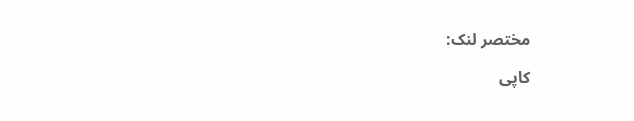مختصر لنک:

کاپی